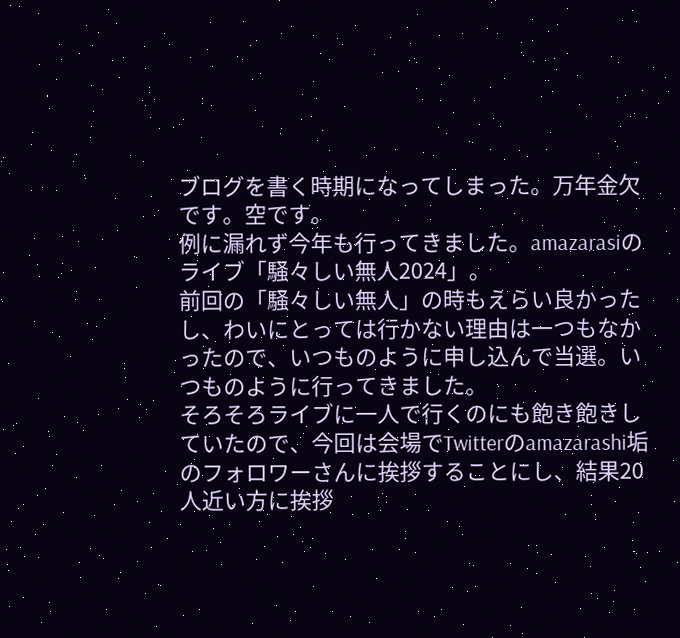ブログを書く時期になってしまった。万年金欠です。空です。
例に漏れず今年も行ってきました。amazarasiのライブ「騒々しい無人2024」。
前回の「騒々しい無人」の時もえらい良かったし、わいにとっては行かない理由は一つもなかったので、いつものように申し込んで当選。いつものように行ってきました。
そろそろライブに一人で行くのにも飽き飽きしていたので、今回は会場でTwitterのamazarashi垢のフォロワーさんに挨拶することにし、結果20人近い方に挨拶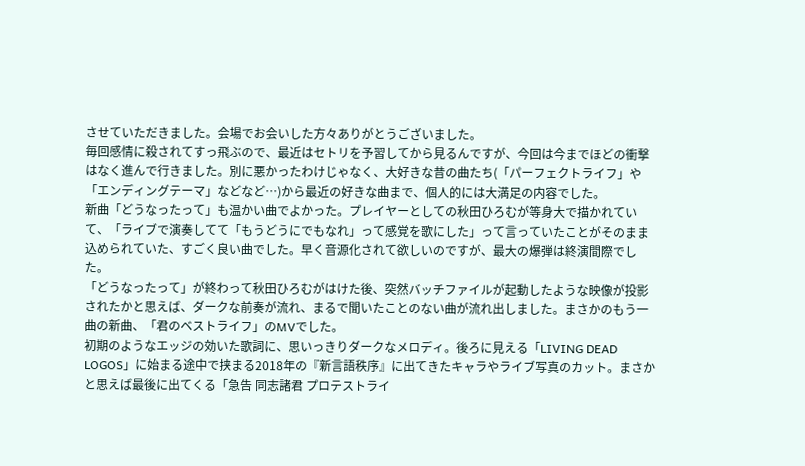させていただきました。会場でお会いした方々ありがとうございました。
毎回感情に殺されてすっ飛ぶので、最近はセトリを予習してから見るんですが、今回は今までほどの衝撃はなく進んで行きました。別に悪かったわけじゃなく、大好きな昔の曲たち(「パーフェクトライフ」や「エンディングテーマ」などなど…)から最近の好きな曲まで、個人的には大満足の内容でした。
新曲「どうなったって」も温かい曲でよかった。プレイヤーとしての秋田ひろむが等身大で描かれていて、「ライブで演奏してて「もうどうにでもなれ」って感覚を歌にした」って言っていたことがそのまま込められていた、すごく良い曲でした。早く音源化されて欲しいのですが、最大の爆弾は終演間際でした。
「どうなったって」が終わって秋田ひろむがはけた後、突然バッチファイルが起動したような映像が投影されたかと思えば、ダークな前奏が流れ、まるで聞いたことのない曲が流れ出しました。まさかのもう一曲の新曲、「君のベストライフ」のMVでした。
初期のようなエッジの効いた歌詞に、思いっきりダークなメロディ。後ろに見える「LIVING DEAD LOGOS」に始まる途中で挟まる2018年の『新言語秩序』に出てきたキャラやライブ写真のカット。まさかと思えば最後に出てくる「急告 同志諸君 プロテストライ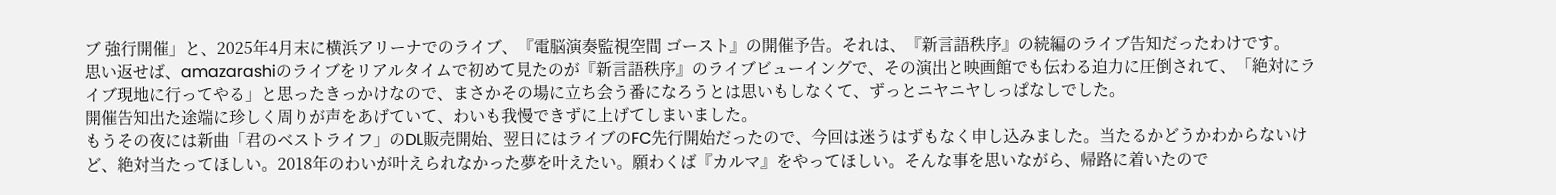ブ 強行開催」と、2025年4月末に横浜アリーナでのライブ、『電脳演奏監視空間 ゴースト』の開催予告。それは、『新言語秩序』の続編のライブ告知だったわけです。
思い返せば、amazarashiのライブをリアルタイムで初めて見たのが『新言語秩序』のライブビューイングで、その演出と映画館でも伝わる迫力に圧倒されて、「絶対にライブ現地に行ってやる」と思ったきっかけなので、まさかその場に立ち会う番になろうとは思いもしなくて、ずっとニヤニヤしっぱなしでした。
開催告知出た途端に珍しく周りが声をあげていて、わいも我慢できずに上げてしまいました。
もうその夜には新曲「君のベストライフ」のDL販売開始、翌日にはライブのFC先行開始だったので、今回は迷うはずもなく申し込みました。当たるかどうかわからないけど、絶対当たってほしい。2018年のわいが叶えられなかった夢を叶えたい。願わくば『カルマ』をやってほしい。そんな事を思いながら、帰路に着いたので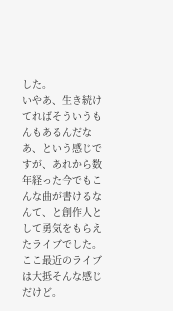した。
いやあ、生き続けてればそういうもんもあるんだなあ、という感じですが、あれから数年経った今でもこんな曲が書けるなんて、と創作人として勇気をもらえたライブでした。ここ最近のライブは大抵そんな感じだけど。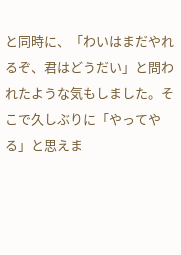と同時に、「わいはまだやれるぞ、君はどうだい」と問われたような気もしました。そこで久しぶりに「やってやる」と思えま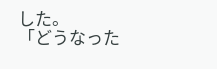した。
「どうなった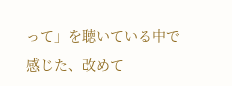って」を聴いている中で感じた、改めて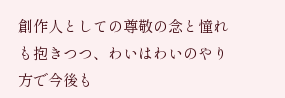創作人としての尊敬の念と憧れも抱きつつ、わいはわいのやり方で今後も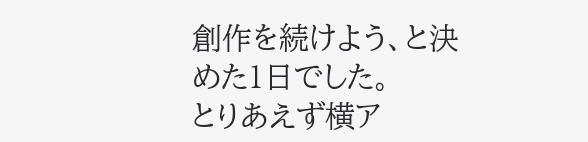創作を続けよう、と決めた1日でした。
とりあえず横ア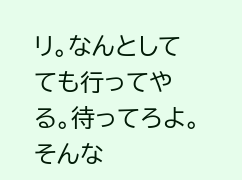リ。なんとしてても行ってやる。待ってろよ。
そんな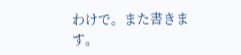わけで。また書きます。